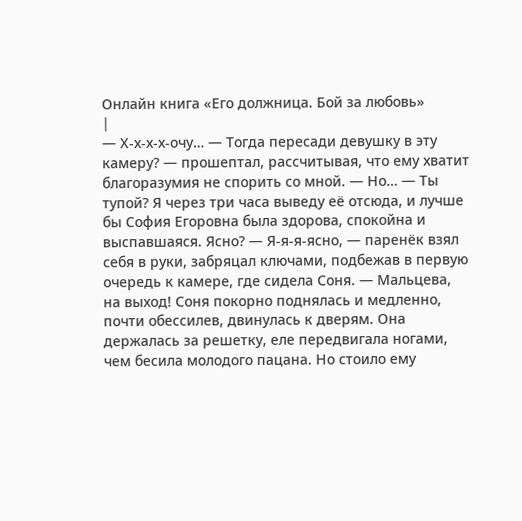Онлайн книга «Его должница. Бой за любовь»
|
— Х-х-х-х-очу… — Тогда пересади девушку в эту камеру? — прошептал, рассчитывая, что ему хватит благоразумия не спорить со мной. — Но… — Ты тупой? Я через три часа выведу её отсюда, и лучше бы София Егоровна была здорова, спокойна и выспавшаяся. Ясно? — Я-я-я-ясно, — паренёк взял себя в руки, забряцал ключами, подбежав в первую очередь к камере, где сидела Соня. — Мальцева, на выход! Соня покорно поднялась и медленно, почти обессилев, двинулась к дверям. Она держалась за решетку, еле передвигала ногами, чем бесила молодого пацана. Но стоило ему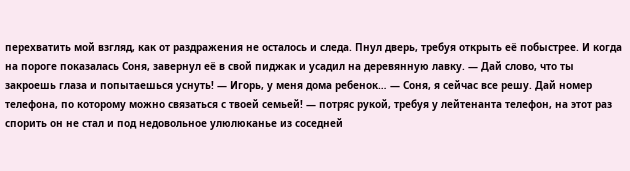перехватить мой взгляд, как от раздражения не осталось и следа. Пнул дверь, требуя открыть её побыстрее. И когда на пороге показалась Соня, завернул её в свой пиджак и усадил на деревянную лавку. — Дай слово, что ты закроешь глаза и попытаешься уснуть! — Игорь, у меня дома ребенок… — Соня, я сейчас все решу. Дай номер телефона, по которому можно связаться с твоей семьей! — потряс рукой, требуя у лейтенанта телефон, на этот раз спорить он не стал и под недовольное улюлюканье из соседней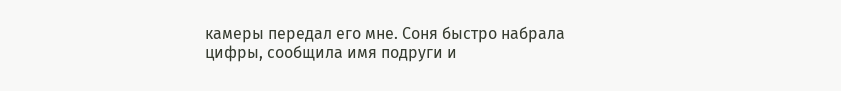камеры передал его мне. Соня быстро набрала цифры, сообщила имя подруги и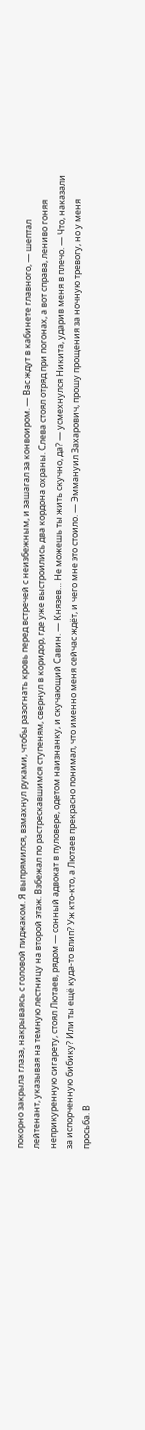покорно закрыла глаза, накрываясь с головой пиджаком. Я выпрямился, взмахнул руками, чтобы разогнать кровь перед встречей с неизбежным, и зашагал за конвоиром. — Вас ждут в кабинете главного, — шептал лейтенант, указывая на темную лестницу на второй этаж. Взбежал по растрескавшимся ступеням, свернул в коридор, где уже выстроились два кордона охраны. Слева стоял отряд при погонах, а вот справа, лениво гоняя неприкуренную сигарету, стоял Лютаев, рядом — сонный адвокат в пуловере, одетом наизнанку, и скучающий Савин. — Князев… Не можешь ты жить скучно, да? — усмехнулся Никита, ударив меня в плечо. — Что, наказали за испорченную бибику? Или ты ещё куда-то влип? Уж кто-кто, а Лютаев прекрасно понимал, что именно меня сейчас ждёт, и чего мне это стоило. — Эммануил Захарович, прошу прощения за ночную тревогу, но у меня просьба. В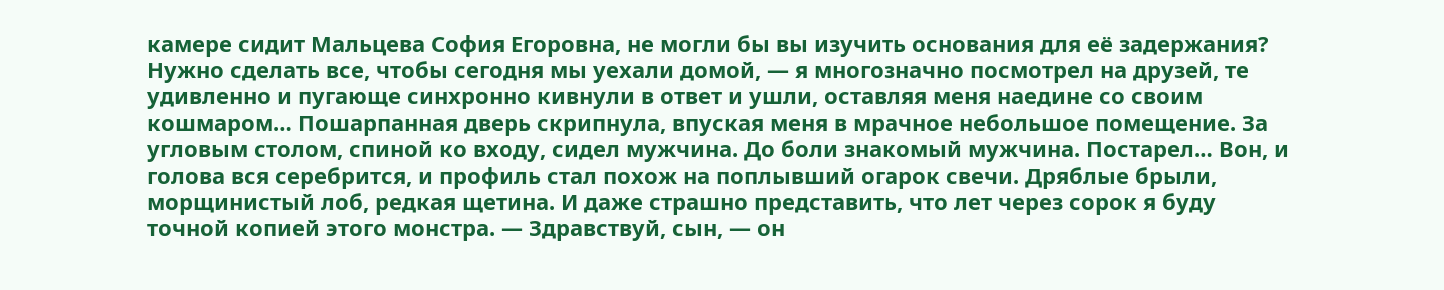камере сидит Мальцева София Егоровна, не могли бы вы изучить основания для её задержания? Нужно сделать все, чтобы сегодня мы уехали домой, — я многозначно посмотрел на друзей, те удивленно и пугающе синхронно кивнули в ответ и ушли, оставляя меня наедине со своим кошмаром… Пошарпанная дверь скрипнула, впуская меня в мрачное небольшое помещение. За угловым столом, спиной ко входу, сидел мужчина. До боли знакомый мужчина. Постарел… Вон, и голова вся серебрится, и профиль стал похож на поплывший огарок свечи. Дряблые брыли, морщинистый лоб, редкая щетина. И даже страшно представить, что лет через сорок я буду точной копией этого монстра. — Здравствуй, сын, — он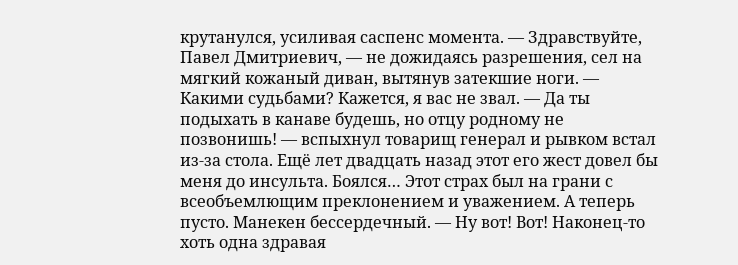крутанулся, усиливая саспенс момента. — Здравствуйте, Павел Дмитриевич, — не дожидаясь разрешения, сел на мягкий кожаный диван, вытянув затекшие ноги. — Какими судьбами? Кажется, я вас не звал. — Да ты подыхать в канаве будешь, но отцу родному не позвонишь! — вспыхнул товарищ генерал и рывком встал из-за стола. Ещё лет двадцать назад этот его жест довел бы меня до инсульта. Боялся… Этот страх был на грани с всеобъемлющим преклонением и уважением. А теперь пусто. Манекен бессердечный. — Ну вот! Вот! Наконец-то хоть одна здравая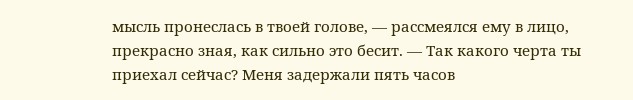мысль пронеслась в твоей голове, — рассмеялся ему в лицо, прекрасно зная, как сильно это бесит. — Так какого черта ты приехал сейчас? Меня задержали пять часов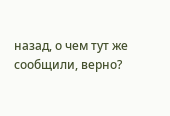назад, о чем тут же сообщили, верно?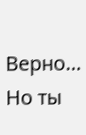Верно… Но ты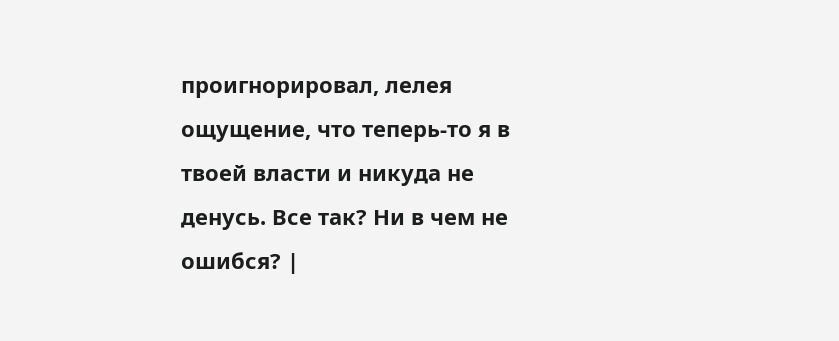проигнорировал, лелея ощущение, что теперь-то я в твоей власти и никуда не денусь. Все так? Ни в чем не ошибся? |